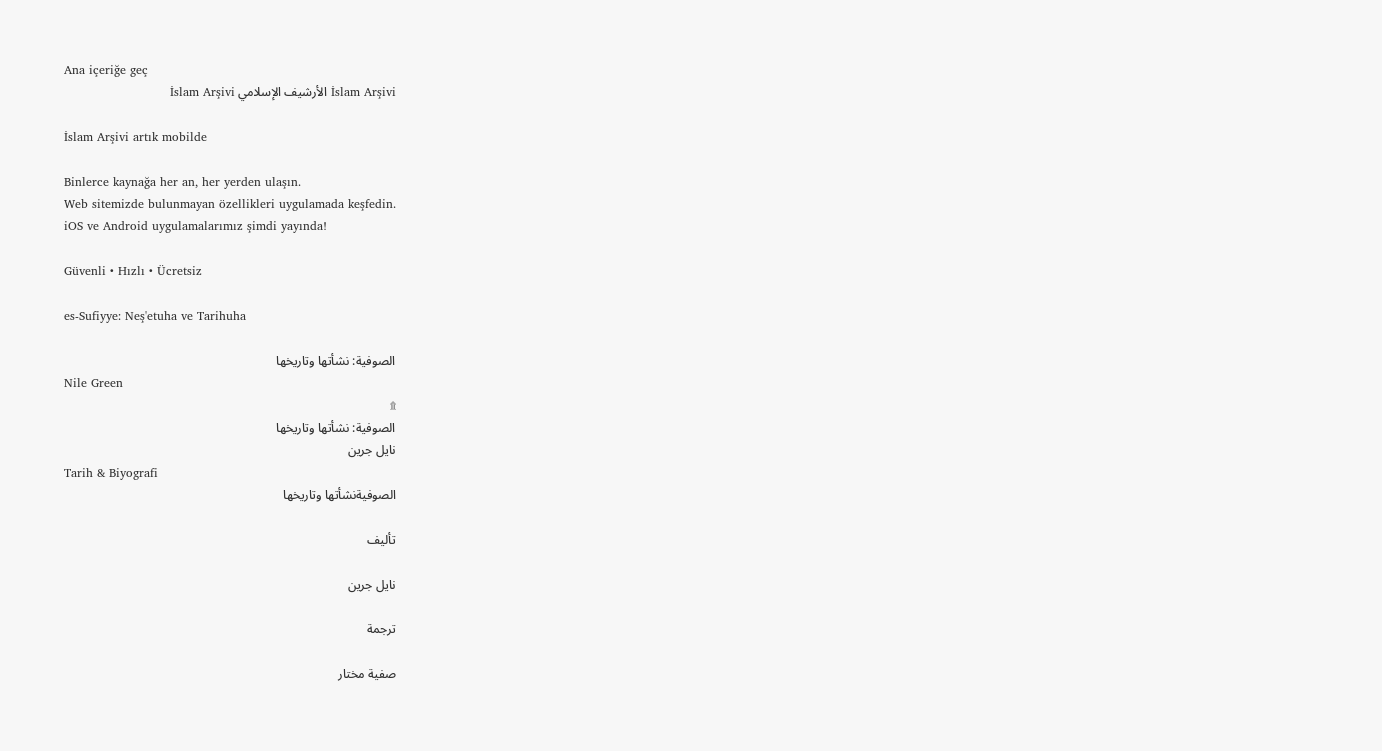Ana içeriğe geç
İslam Arşivi الأرشيف الإسلامي İslam Arşivi

İslam Arşivi artık mobilde

Binlerce kaynağa her an, her yerden ulaşın.
Web sitemizde bulunmayan özellikleri uygulamada keşfedin.
iOS ve Android uygulamalarımız şimdi yayında!

Güvenli • Hızlı • Ücretsiz

es-Sufiyye: Neş'etuha ve Tarihuha

الصوفية: نشأتها وتاريخها
Nile Green
۩
الصوفية: نشأتها وتاريخها
نايل جرين
Tarih & Biyografi
الصوفيةنشأتها وتاريخها

تأليف

نايل جرين

ترجمة

صفية مختار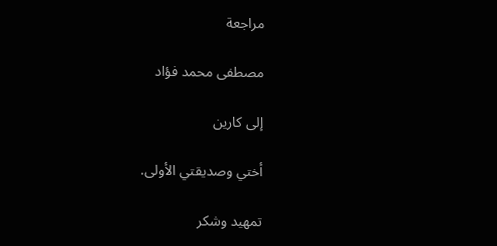مراجعة

مصطفى محمد فؤاد

إلى كارين

أختي وصديقتي الأولى.

تمهيد وشكر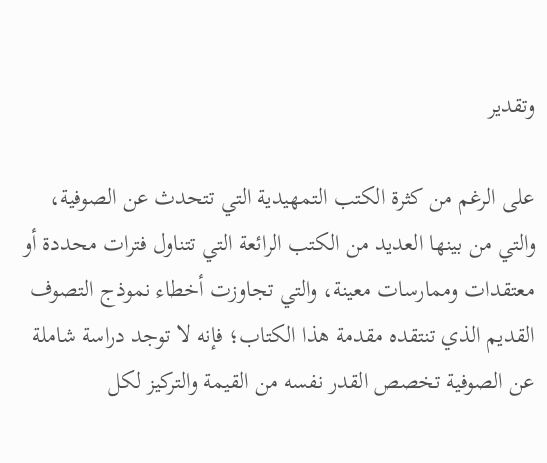وتقدير

على الرغم من كثرة الكتب التمهيدية التي تتحدث عن الصوفية، والتي من بينها العديد من الكتب الرائعة التي تتناول فترات محددة أو معتقدات وممارسات معينة، والتي تجاوزت أخطاء نموذج التصوف القديم الذي تنتقده مقدمة هذا الكتاب؛ فإنه لا توجد دراسة شاملة عن الصوفية تخصص القدر نفسه من القيمة والتركيز لكل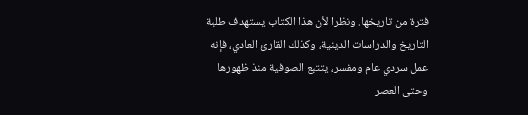فترة من تاريخها. ونظرا لأن هذا الكتاب يستهدف طلبة التاريخ والدراسات الدينية، وكذلك القارئ العادي، فإنه عمل سردي عام ومفسر، يتتبع الصوفية منذ ظهورها وحتى العصر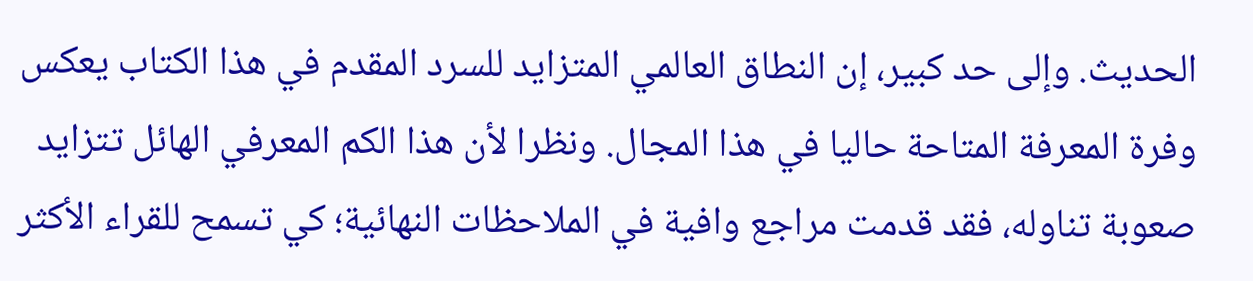الحديث. وإلى حد كبير، إن النطاق العالمي المتزايد للسرد المقدم في هذا الكتاب يعكس وفرة المعرفة المتاحة حاليا في هذا المجال. ونظرا لأن هذا الكم المعرفي الهائل تتزايد صعوبة تناوله، فقد قدمت مراجع وافية في الملاحظات النهائية؛ كي تسمح للقراء الأكثر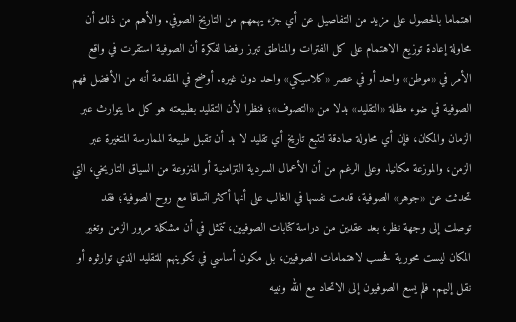اهتماما بالحصول على مزيد من التفاصيل عن أي جزء يهمهم من التاريخ الصوفي. والأهم من ذلك أن محاولة إعادة توزيع الاهتمام على كل الفترات والمناطق تبرز رفضا لفكرة أن الصوفية استقرت في واقع الأمر في «موطن» واحد أو في عصر «كلاسيكي» واحد دون غيره. أوضح في المقدمة أنه من الأفضل فهم الصوفية في ضوء مظلة «التقليد» بدلا من «التصوف»؛ فنظرا لأن التقليد بطبيعته هو كل ما يتوارث عبر الزمان والمكان، فإن أي محاولة صادقة لتتبع تاريخ أي تقليد لا بد أن تقبل طبيعة الممارسة المتغيرة عبر الزمن، والموزعة مكانيا. وعلى الرغم من أن الأعمال السردية التزامنية أو المنزوعة من السياق التاريخي، التي تحدثت عن «جوهر» الصوفية، قدمت نفسها في الغالب على أنها أكثر اتساقا مع روح الصوفية؛ فقد توصلت إلى وجهة نظر، بعد عقدين من دراسة كتابات الصوفيين، تتمثل في أن مشكلة مرور الزمن وتغير المكان ليست محورية فحسب لاهتمامات الصوفيين، بل مكون أساسي في تكوينهم للتقليد الذي توارثوه أو نقل إليهم. فلم يسع الصوفيون إلى الاتحاد مع الله ونبيه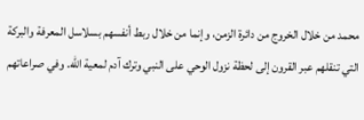محمد من خلال الخروج من دائرة الزمن، وإنما من خلال ربط أنفسهم بسلاسل المعرفة والبركة التي تنقلهم عبر القرون إلى لحظة نزول الوحي على النبي وترك آدم لمعية الله. وفي صراعاتهم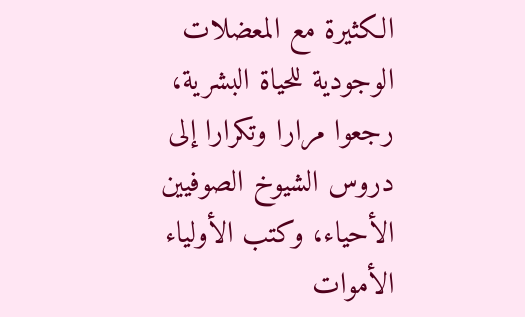الكثيرة مع المعضلات الوجودية للحياة البشرية، رجعوا مرارا وتكرارا إلى دروس الشيوخ الصوفيين الأحياء، وكتب الأولياء الأموات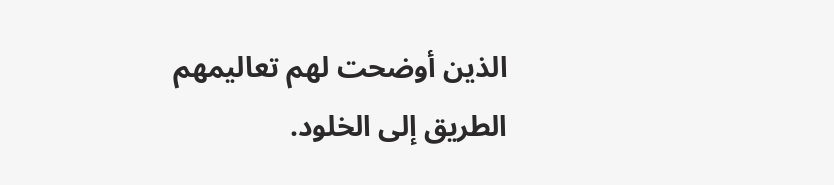الذين أوضحت لهم تعاليمهم الطريق إلى الخلود.